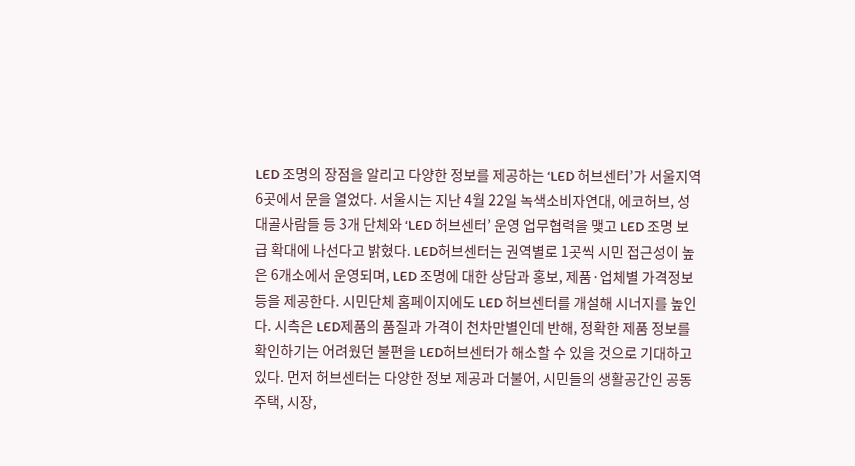LED 조명의 장점을 알리고 다양한 정보를 제공하는 ‘LED 허브센터’가 서울지역 6곳에서 문을 열었다. 서울시는 지난 4월 22일 녹색소비자연대, 에코허브, 성대골사람들 등 3개 단체와 ‘LED 허브센터’ 운영 업무협력을 맺고 LED 조명 보급 확대에 나선다고 밝혔다. LED허브센터는 권역별로 1곳씩 시민 접근성이 높은 6개소에서 운영되며, LED 조명에 대한 상담과 홍보, 제품·업체별 가격정보 등을 제공한다. 시민단체 홈페이지에도 LED 허브센터를 개설해 시너지를 높인다. 시측은 LED제품의 품질과 가격이 천차만별인데 반해, 정확한 제품 정보를 확인하기는 어려웠던 불편을 LED허브센터가 해소할 수 있을 것으로 기대하고 있다. 먼저 허브센터는 다양한 정보 제공과 더불어, 시민들의 생활공간인 공동주택, 시장,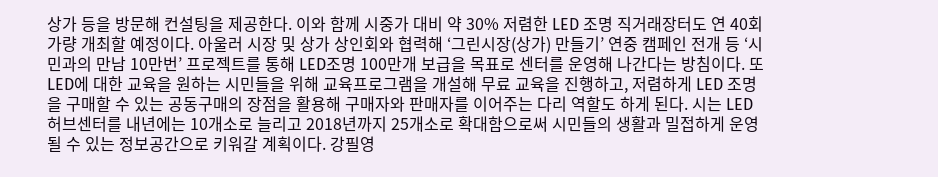상가 등을 방문해 컨설팅을 제공한다. 이와 함께 시중가 대비 약 30% 저렴한 LED 조명 직거래장터도 연 40회 가량 개최할 예정이다. 아울러 시장 및 상가 상인회와 협력해 ‘그린시장(상가) 만들기’ 연중 캠페인 전개 등 ‘시민과의 만남 10만번’ 프로젝트를 통해 LED조명 100만개 보급을 목표로 센터를 운영해 나간다는 방침이다. 또 LED에 대한 교육을 원하는 시민들을 위해 교육프로그램을 개설해 무료 교육을 진행하고, 저렴하게 LED 조명을 구매할 수 있는 공동구매의 장점을 활용해 구매자와 판매자를 이어주는 다리 역할도 하게 된다. 시는 LED 허브센터를 내년에는 10개소로 늘리고 2018년까지 25개소로 확대함으로써 시민들의 생활과 밀접하게 운영될 수 있는 정보공간으로 키워갈 계획이다. 강필영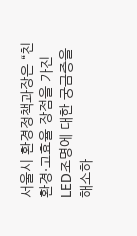서울시 환경정책과장은 “친환경·고효율 장점을 가진 LED조명에 대한 궁금증을 해소하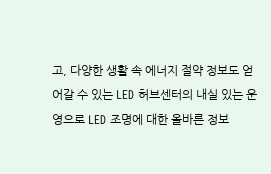고, 다양한 생활 속 에너지 절약 정보도 얻어갈 수 있는 LED 허브센터의 내실 있는 운영으로 LED 조명에 대한 올바른 정보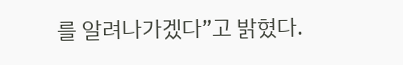를 알려나가겠다”고 밝혔다.